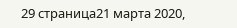29 страница21 марта 2020,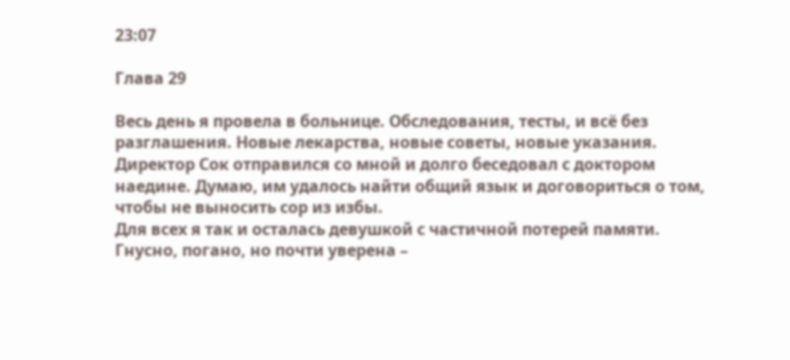23:07

Глава 29

Весь день я провела в больнице. Обследования, тесты, и всё без разглашения. Новые лекарства, новые советы, новые указания.
Директор Сок отправился со мной и долго беседовал с доктором наедине. Думаю, им удалось найти общий язык и договориться о том, чтобы не выносить сор из избы.
Для всех я так и осталась девушкой с частичной потерей памяти.
Гнусно, погано, но почти уверена –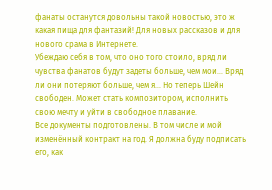фанаты останутся довольны такой новостью, это ж какая пища для фантазий! Для новых рассказов и для нового срама в Интернете.
Убеждаю себя в том, что оно того стоило, вряд ли чувства фанатов будут задеты больше, чем мои… Вряд ли они потеряют больше, чем я… Но теперь Шейн свободен. Может стать композитором, исполнить свою мечту и уйти в свободное плавание.
Все документы подготовлены. В том числе и мой изменённый контракт на год. Я должна буду подписать его, как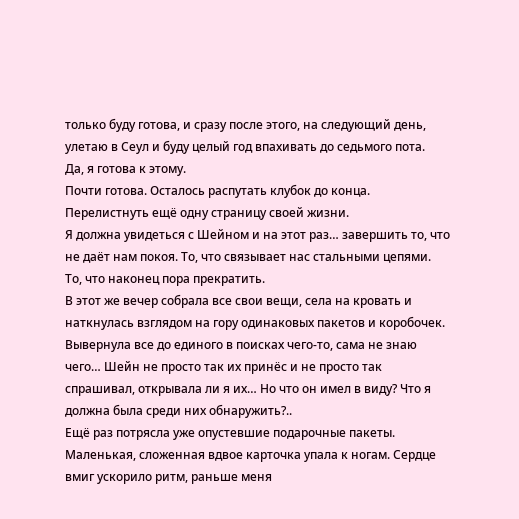только буду готова, и сразу после этого, на следующий день, улетаю в Сеул и буду целый год впахивать до седьмого пота.
Да, я готова к этому.
Почти готова. Осталось распутать клубок до конца. Перелистнуть ещё одну страницу своей жизни.
Я должна увидеться с Шейном и на этот раз… завершить то, что не даёт нам покоя. То, что связывает нас стальными цепями. То, что наконец пора прекратить.
В этот же вечер собрала все свои вещи, села на кровать и наткнулась взглядом на гору одинаковых пакетов и коробочек.
Вывернула все до единого в поисках чего-то, сама не знаю чего… Шейн не просто так их принёс и не просто так спрашивал, открывала ли я их… Но что он имел в виду? Что я должна была среди них обнаружить?..
Ещё раз потрясла уже опустевшие подарочные пакеты. Маленькая, сложенная вдвое карточка упала к ногам. Сердце вмиг ускорило ритм, раньше меня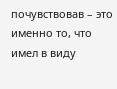почувствовав – это именно то, что имел в виду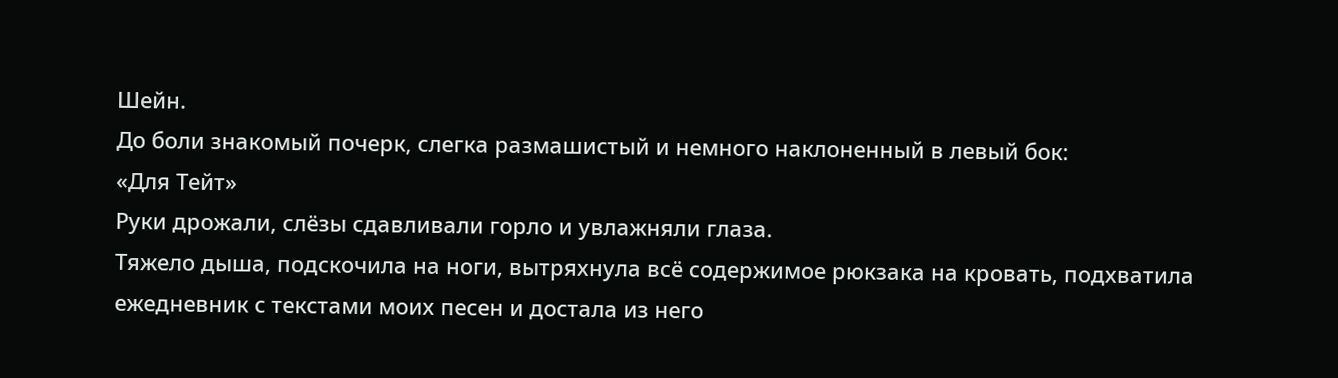Шейн.
До боли знакомый почерк, слегка размашистый и немного наклоненный в левый бок:
«Для Тейт»
Руки дрожали, слёзы сдавливали горло и увлажняли глаза.
Тяжело дыша, подскочила на ноги, вытряхнула всё содержимое рюкзака на кровать, подхватила ежедневник с текстами моих песен и достала из него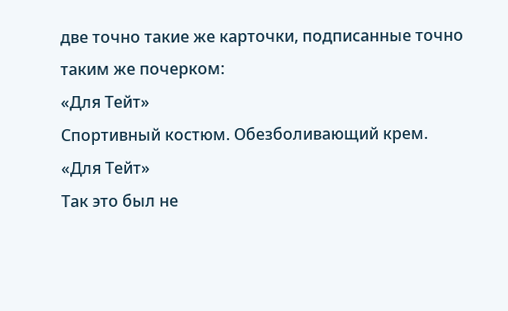две точно такие же карточки, подписанные точно таким же почерком:
«Для Тейт»
Спортивный костюм. Обезболивающий крем.
«Для Тейт»
Так это был не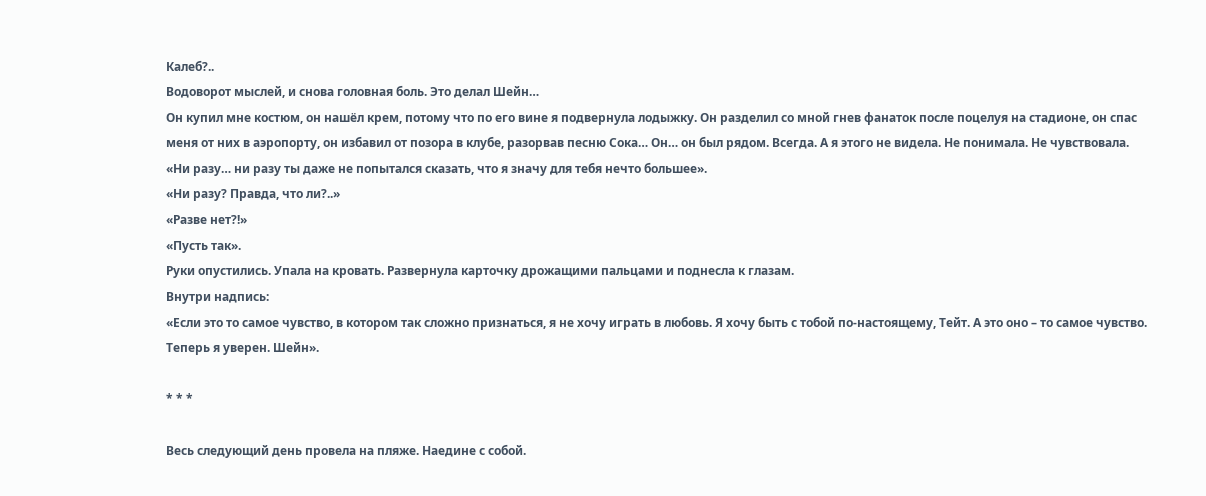Калеб?..
Водоворот мыслей, и снова головная боль. Это делал Шейн…
Он купил мне костюм, он нашёл крем, потому что по его вине я подвернула лодыжку. Он разделил со мной гнев фанаток после поцелуя на стадионе, он спас меня от них в аэропорту, он избавил от позора в клубе, разорвав песню Сока… Он… он был рядом. Всегда. А я этого не видела. Не понимала. Не чувствовала.
«Ни разу… ни разу ты даже не попытался сказать, что я значу для тебя нечто большее».
«Ни разу? Правда, что ли?..»
«Разве нет?!»
«Пусть так».
Руки опустились. Упала на кровать. Развернула карточку дрожащими пальцами и поднесла к глазам.
Внутри надпись:
«Если это то самое чувство, в котором так сложно признаться, я не хочу играть в любовь. Я хочу быть с тобой по-настоящему, Тейт. А это оно – то самое чувство. Теперь я уверен. Шейн».

* * *

Весь следующий день провела на пляже. Наедине с собой.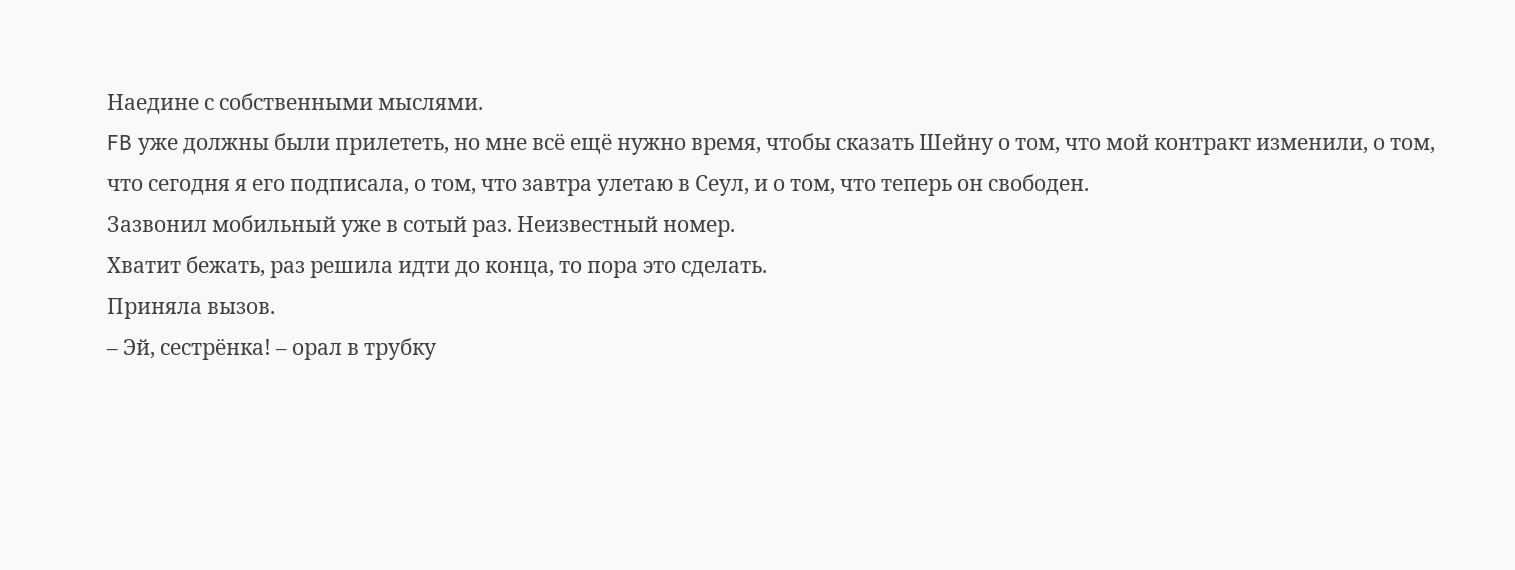Наедине с собственными мыслями.
FB уже должны были прилететь, но мне всё ещё нужно время, чтобы сказать Шейну о том, что мой контракт изменили, о том, что сегодня я его подписала, о том, что завтра улетаю в Сеул, и о том, что теперь он свободен.
Зазвонил мобильный уже в сотый раз. Неизвестный номер.
Хватит бежать, раз решила идти до конца, то пора это сделать.
Приняла вызов.
– Эй, сестрёнка! – орал в трубку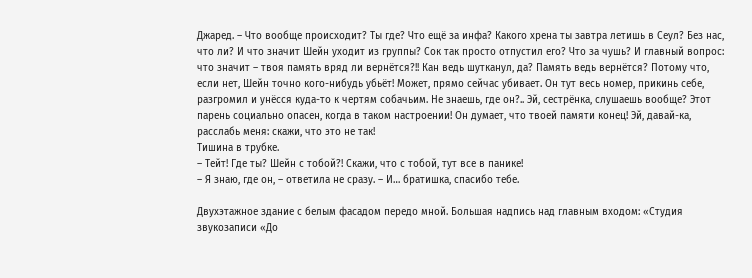Джаред. – Что вообще происходит? Ты где? Что ещё за инфа? Какого хрена ты завтра летишь в Сеул? Без нас, что ли? И что значит Шейн уходит из группы? Сок так просто отпустил его? Что за чушь? И главный вопрос: что значит – твоя память вряд ли вернётся?!! Кан ведь шутканул, да? Память ведь вернётся? Потому что, если нет, Шейн точно кого-нибудь убьёт! Может, прямо сейчас убивает. Он тут весь номер, прикинь себе, разгромил и унёсся куда-то к чертям собачьим. Не знаешь, где он?.. Эй, сестрёнка, слушаешь вообще? Этот парень социально опасен, когда в таком настроении! Он думает, что твоей памяти конец! Эй, давай-ка, расслабь меня: скажи, что это не так!
Тишина в трубке.
– Тейт! Где ты? Шейн с тобой?! Скажи, что с тобой, тут все в панике!
– Я знаю, где он, – ответила не сразу. – И… братишка, спасибо тебе.

Двухэтажное здание с белым фасадом передо мной. Большая надпись над главным входом: «Студия звукозаписи «До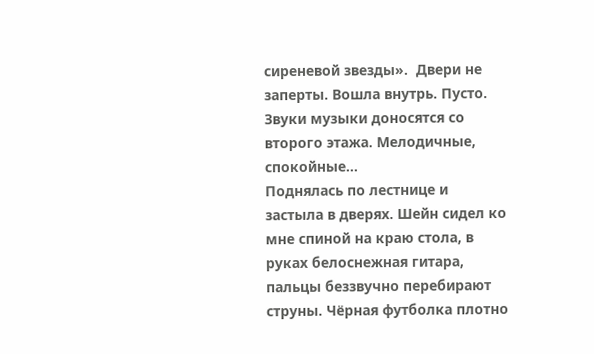сиреневой звезды».  Двери не заперты. Вошла внутрь. Пусто. Звуки музыки доносятся со второго этажа. Мелодичные, спокойные…
Поднялась по лестнице и застыла в дверях. Шейн сидел ко мне спиной на краю стола, в руках белоснежная гитара, пальцы беззвучно перебирают струны. Чёрная футболка плотно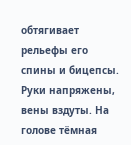обтягивает рельефы его спины и бицепсы. Руки напряжены, вены вздуты. На голове тёмная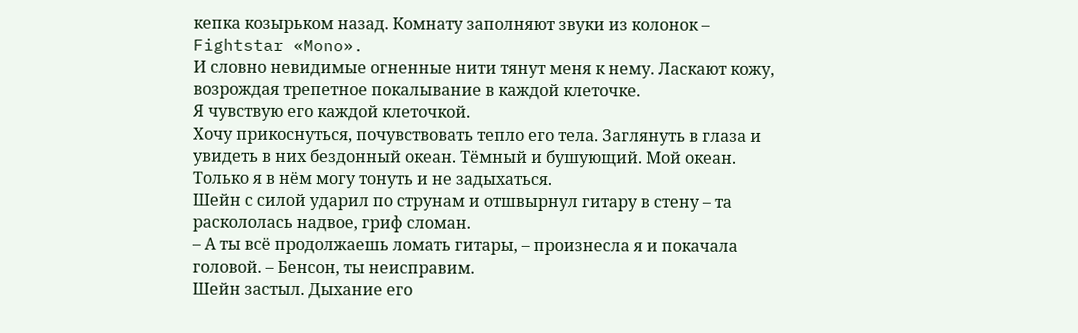кепка козырьком назад. Комнату заполняют звуки из колонок – Fightstar «Mono».
И словно невидимые огненные нити тянут меня к нему. Ласкают кожу, возрождая трепетное покалывание в каждой клеточке.
Я чувствую его каждой клеточкой.
Хочу прикоснуться, почувствовать тепло его тела. Заглянуть в глаза и увидеть в них бездонный океан. Тёмный и бушующий. Мой океан. Только я в нём могу тонуть и не задыхаться.
Шейн с силой ударил по струнам и отшвырнул гитару в стену – та раскололась надвое, гриф сломан.
– А ты всё продолжаешь ломать гитары, – произнесла я и покачала головой. – Бенсон, ты неисправим.
Шейн застыл. Дыхание его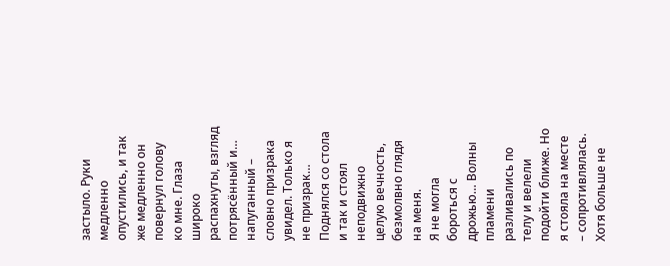застыло. Руки медленно опустились, и так же медленно он повернул голову ко мне. Глаза широко распахнуты, взгляд потрясённый и… напуганный – словно призрака увидел. Только я не призрак…
Поднялся со стола и так и стоял неподвижно целую вечность, безмолвно глядя на меня.
Я не могла бороться с дрожью… Волны пламени разливались по телу и велели подойти ближе. Но я стояла на месте – сопротивлялась. Хотя больше не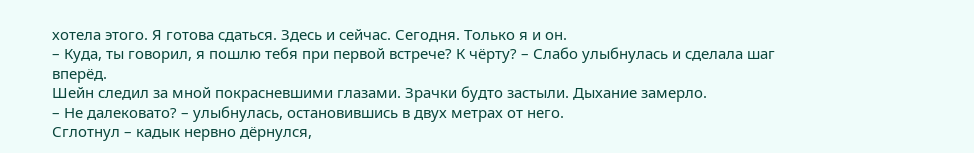хотела этого. Я готова сдаться. Здесь и сейчас. Сегодня. Только я и он.
– Куда, ты говорил, я пошлю тебя при первой встрече? К чёрту? – Слабо улыбнулась и сделала шаг вперёд.
Шейн следил за мной покрасневшими глазами. Зрачки будто застыли. Дыхание замерло.
– Не далековато? – улыбнулась, остановившись в двух метрах от него.
Сглотнул – кадык нервно дёрнулся,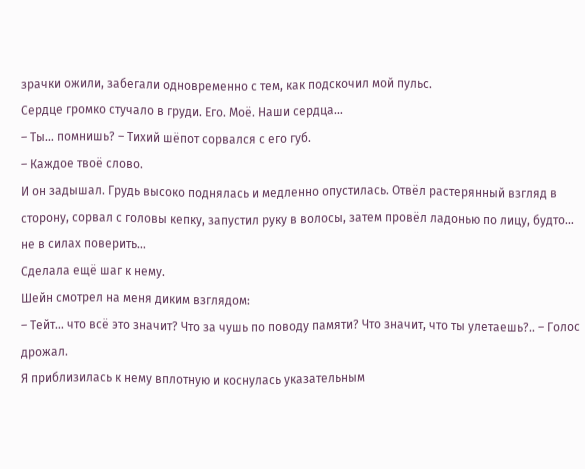зрачки ожили, забегали одновременно с тем, как подскочил мой пульс.
Сердце громко стучало в груди. Его. Моё. Наши сердца…
– Ты… помнишь? – Тихий шёпот сорвался с его губ.
– Каждое твоё слово.
И он задышал. Грудь высоко поднялась и медленно опустилась. Отвёл растерянный взгляд в сторону, сорвал с головы кепку, запустил руку в волосы, затем провёл ладонью по лицу, будто… не в силах поверить…
Сделала ещё шаг к нему.
Шейн смотрел на меня диким взглядом:
– Тейт… что всё это значит? Что за чушь по поводу памяти? Что значит, что ты улетаешь?.. – Голос дрожал.
Я приблизилась к нему вплотную и коснулась указательным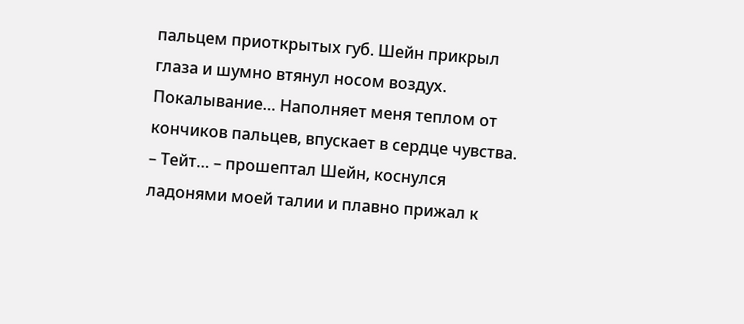пальцем приоткрытых губ. Шейн прикрыл глаза и шумно втянул носом воздух.
Покалывание… Наполняет меня теплом от кончиков пальцев, впускает в сердце чувства.
– Тейт… – прошептал Шейн, коснулся ладонями моей талии и плавно прижал к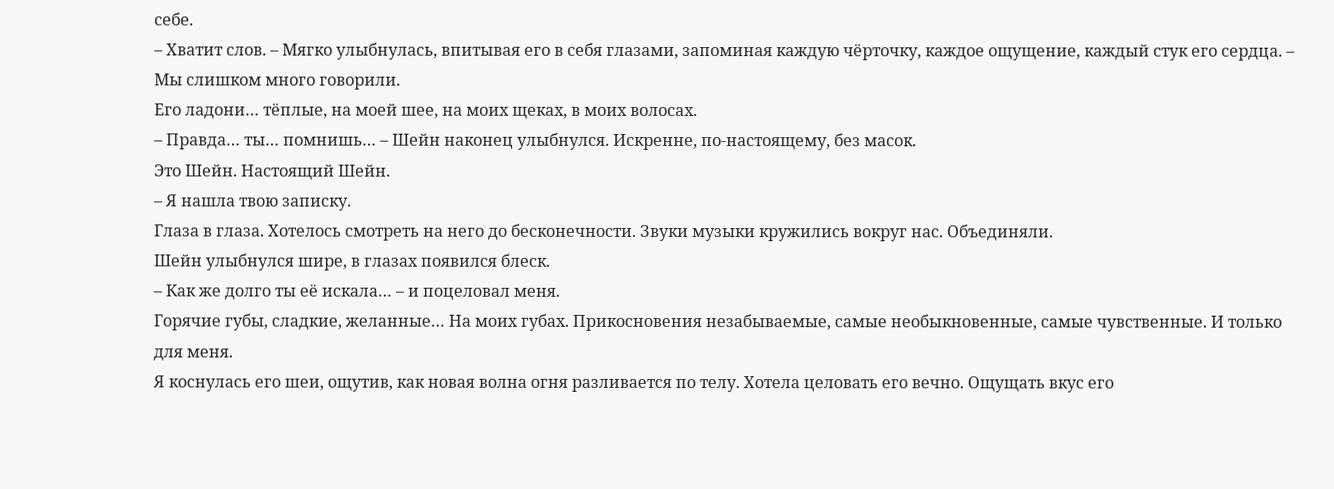себе.
– Хватит слов. – Мягко улыбнулась, впитывая его в себя глазами, запоминая каждую чёрточку, каждое ощущение, каждый стук его сердца. – Мы слишком много говорили.
Его ладони… тёплые, на моей шее, на моих щеках, в моих волосах.
– Правда… ты… помнишь… – Шейн наконец улыбнулся. Искренне, по-настоящему, без масок.
Это Шейн. Настоящий Шейн.
– Я нашла твою записку.
Глаза в глаза. Хотелось смотреть на него до бесконечности. Звуки музыки кружились вокруг нас. Объединяли.
Шейн улыбнулся шире, в глазах появился блеск.
– Как же долго ты её искала… – и поцеловал меня.
Горячие губы, сладкие, желанные… На моих губах. Прикосновения незабываемые, самые необыкновенные, самые чувственные. И только для меня.
Я коснулась его шеи, ощутив, как новая волна огня разливается по телу. Хотела целовать его вечно. Ощущать вкус его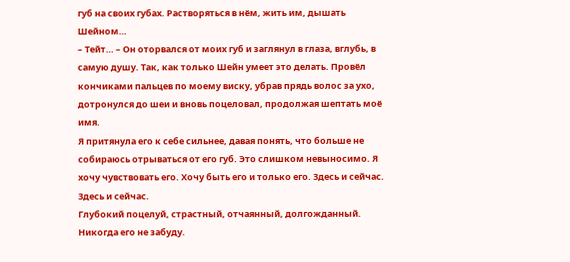губ на своих губах. Растворяться в нём, жить им, дышать Шейном…
– Тейт… – Он оторвался от моих губ и заглянул в глаза, вглубь, в самую душу. Так, как только Шейн умеет это делать. Провёл кончиками пальцев по моему виску, убрав прядь волос за ухо, дотронулся до шеи и вновь поцеловал, продолжая шептать моё имя.
Я притянула его к себе сильнее, давая понять, что больше не собираюсь отрываться от его губ. Это слишком невыносимо. Я хочу чувствовать его. Хочу быть его и только его. Здесь и сейчас.
Здесь и сейчас.
Глубокий поцелуй, страстный, отчаянный, долгожданный.
Никогда его не забуду.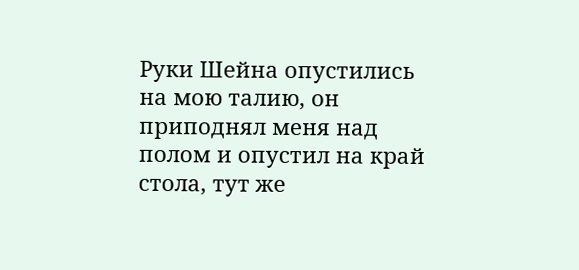Руки Шейна опустились на мою талию, он приподнял меня над полом и опустил на край стола, тут же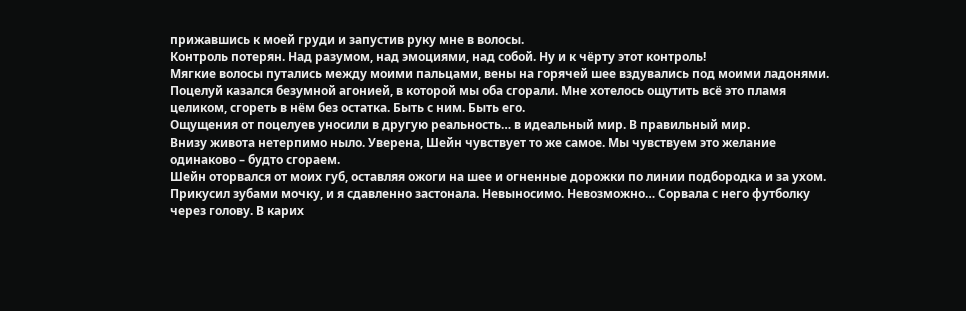прижавшись к моей груди и запустив руку мне в волосы.
Контроль потерян. Над разумом, над эмоциями, над собой. Ну и к чёрту этот контроль!
Мягкие волосы путались между моими пальцами, вены на горячей шее вздувались под моими ладонями. Поцелуй казался безумной агонией, в которой мы оба сгорали. Мне хотелось ощутить всё это пламя целиком, сгореть в нём без остатка. Быть с ним. Быть его.
Ощущения от поцелуев уносили в другую реальность… в идеальный мир. В правильный мир.
Внизу живота нетерпимо ныло. Уверена, Шейн чувствует то же самое. Мы чувствуем это желание одинаково – будто сгораем.
Шейн оторвался от моих губ, оставляя ожоги на шее и огненные дорожки по линии подбородка и за ухом. Прикусил зубами мочку, и я сдавленно застонала. Невыносимо. Невозможно… Сорвала с него футболку через голову. В карих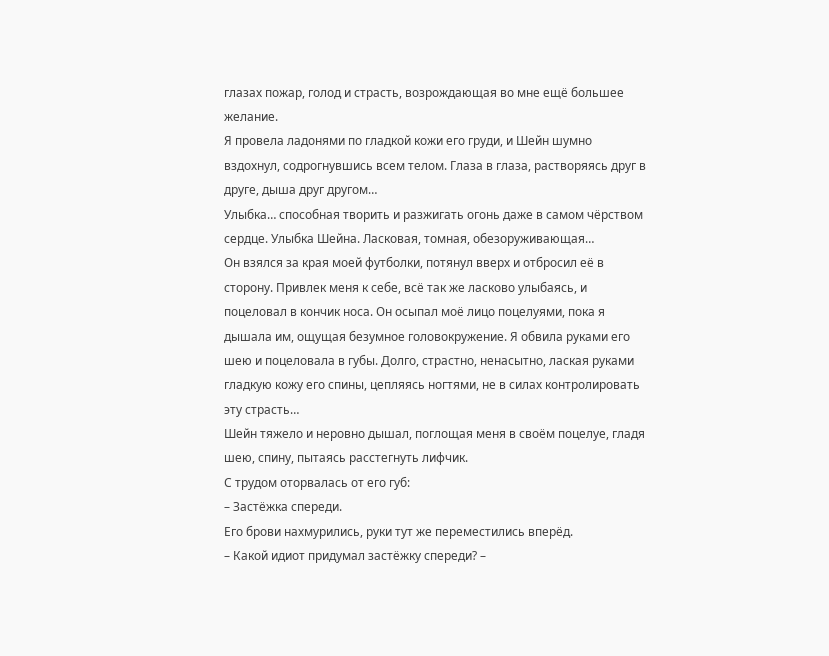глазах пожар, голод и страсть, возрождающая во мне ещё большее желание.
Я провела ладонями по гладкой кожи его груди, и Шейн шумно вздохнул, содрогнувшись всем телом. Глаза в глаза, растворяясь друг в друге, дыша друг другом…
Улыбка… способная творить и разжигать огонь даже в самом чёрством сердце. Улыбка Шейна. Ласковая, томная, обезоруживающая…
Он взялся за края моей футболки, потянул вверх и отбросил её в сторону. Привлек меня к себе, всё так же ласково улыбаясь, и поцеловал в кончик носа. Он осыпал моё лицо поцелуями, пока я дышала им, ощущая безумное головокружение. Я обвила руками его шею и поцеловала в губы. Долго, страстно, ненасытно, лаская руками гладкую кожу его спины, цепляясь ногтями, не в силах контролировать эту страсть…
Шейн тяжело и неровно дышал, поглощая меня в своём поцелуе, гладя шею, спину, пытаясь расстегнуть лифчик.
С трудом оторвалась от его губ:
– Застёжка спереди.
Его брови нахмурились, руки тут же переместились вперёд.
– Какой идиот придумал застёжку спереди? –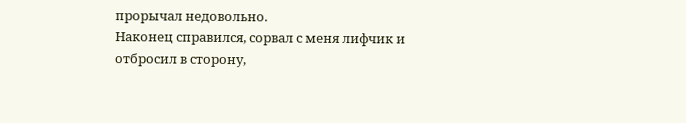прорычал недовольно.
Наконец справился, сорвал с меня лифчик и отбросил в сторону,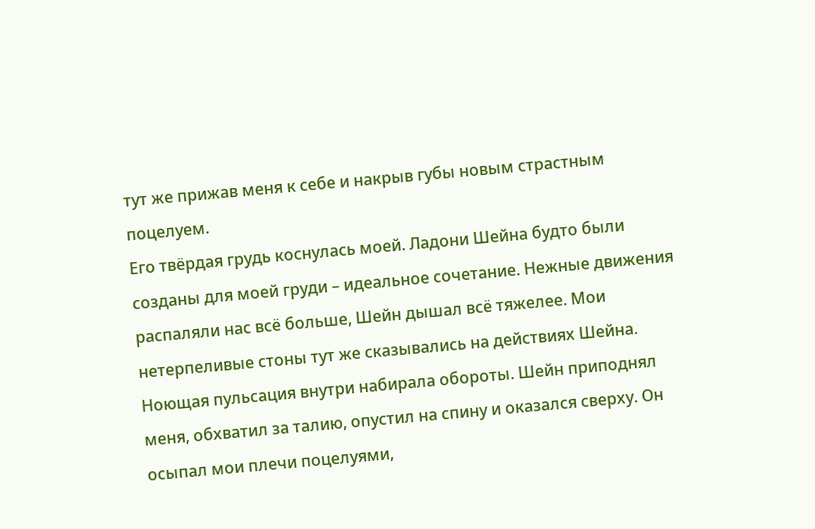тут же прижав меня к себе и накрыв губы новым страстным поцелуем.
Его твёрдая грудь коснулась моей. Ладони Шейна будто были созданы для моей груди – идеальное сочетание. Нежные движения распаляли нас всё больше, Шейн дышал всё тяжелее. Мои нетерпеливые стоны тут же сказывались на действиях Шейна.
Ноющая пульсация внутри набирала обороты. Шейн приподнял меня, обхватил за талию, опустил на спину и оказался сверху. Он осыпал мои плечи поцелуями,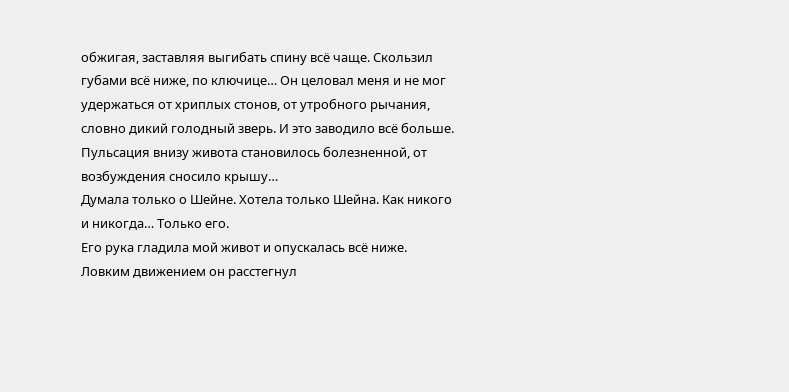обжигая, заставляя выгибать спину всё чаще. Скользил губами всё ниже, по ключице… Он целовал меня и не мог удержаться от хриплых стонов, от утробного рычания, словно дикий голодный зверь. И это заводило всё больше. Пульсация внизу живота становилось болезненной, от возбуждения сносило крышу…
Думала только о Шейне. Хотела только Шейна. Как никого и никогда… Только его.
Его рука гладила мой живот и опускалась всё ниже. Ловким движением он расстегнул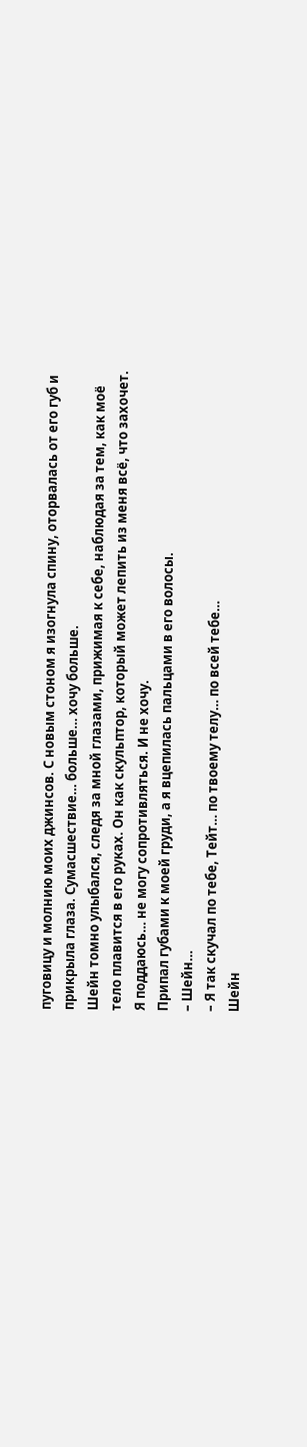пуговицу и молнию моих джинсов. С новым стоном я изогнула спину, оторвалась от его губ и прикрыла глаза. Сумасшествие… больше… хочу больше.
Шейн томно улыбался, следя за мной глазами, прижимая к себе, наблюдая за тем, как моё тело плавится в его руках. Он как скульптор, который может лепить из меня всё, что захочет. Я поддаюсь… не могу сопротивляться. И не хочу.
Припал губами к моей груди, а я вцепилась пальцами в его волосы.
– Шейн…
– Я так скучал по тебе, Тейт… по твоему телу… по всей тебе…
Шейн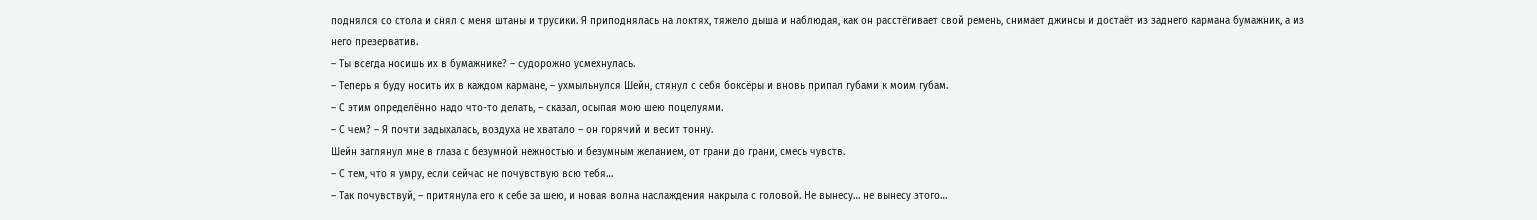поднялся со стола и снял с меня штаны и трусики. Я приподнялась на локтях, тяжело дыша и наблюдая, как он расстёгивает свой ремень, снимает джинсы и достаёт из заднего кармана бумажник, а из него презерватив.
– Ты всегда носишь их в бумажнике? – судорожно усмехнулась.
– Теперь я буду носить их в каждом кармане, – ухмыльнулся Шейн, стянул с себя боксёры и вновь припал губами к моим губам.
– С этим определённо надо что-то делать, – сказал, осыпая мою шею поцелуями.
– С чем? – Я почти задыхалась, воздуха не хватало – он горячий и весит тонну.
Шейн заглянул мне в глаза с безумной нежностью и безумным желанием, от грани до грани, смесь чувств.
– С тем, что я умру, если сейчас не почувствую всю тебя…
– Так почувствуй, – притянула его к себе за шею, и новая волна наслаждения накрыла с головой. Не вынесу… не вынесу этого…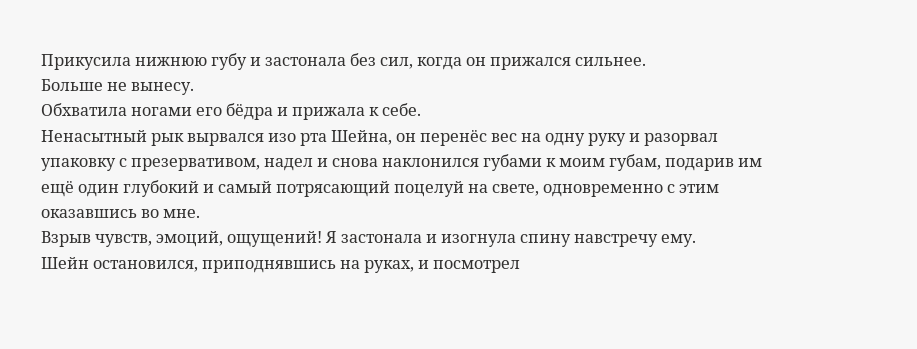Прикусила нижнюю губу и застонала без сил, когда он прижался сильнее.
Больше не вынесу.
Обхватила ногами его бёдра и прижала к себе.
Ненасытный рык вырвался изо рта Шейна, он перенёс вес на одну руку и разорвал упаковку с презервативом, надел и снова наклонился губами к моим губам, подарив им ещё один глубокий и самый потрясающий поцелуй на свете, одновременно с этим оказавшись во мне.
Взрыв чувств, эмоций, ощущений! Я застонала и изогнула спину навстречу ему.
Шейн остановился, приподнявшись на руках, и посмотрел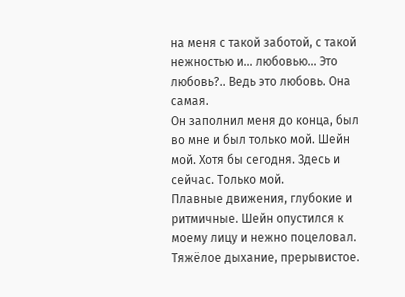на меня с такой заботой, с такой нежностью и… любовью… Это любовь?.. Ведь это любовь. Она самая.
Он заполнил меня до конца, был во мне и был только мой. Шейн мой. Хотя бы сегодня. Здесь и сейчас. Только мой.
Плавные движения, глубокие и ритмичные. Шейн опустился к моему лицу и нежно поцеловал. Тяжёлое дыхание, прерывистое.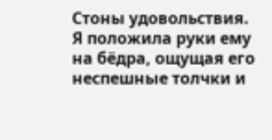Стоны удовольствия. Я положила руки ему на бёдра, ощущая его неспешные толчки и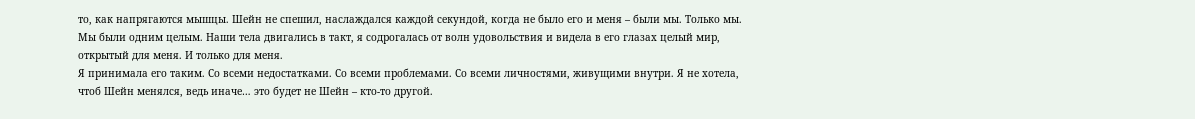то, как напрягаются мышцы. Шейн не спешил, наслаждался каждой секундой, когда не было его и меня – были мы. Только мы. Мы были одним целым. Наши тела двигались в такт, я содрогалась от волн удовольствия и видела в его глазах целый мир, открытый для меня. И только для меня.
Я принимала его таким. Со всеми недостатками. Со всеми проблемами. Со всеми личностями, живущими внутри. Я не хотела, чтоб Шейн менялся, ведь иначе… это будет не Шейн – кто-то другой.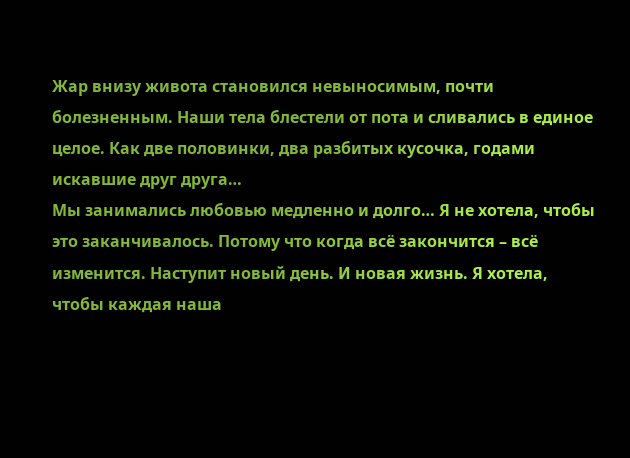Жар внизу живота становился невыносимым, почти болезненным. Наши тела блестели от пота и сливались в единое целое. Как две половинки, два разбитых кусочка, годами искавшие друг друга…
Мы занимались любовью медленно и долго… Я не хотела, чтобы это заканчивалось. Потому что когда всё закончится – всё изменится. Наступит новый день. И новая жизнь. Я хотела, чтобы каждая наша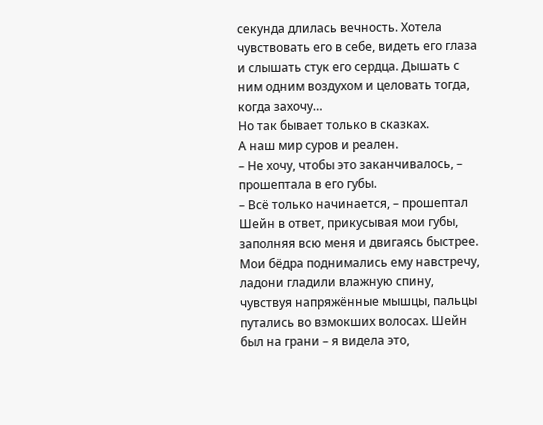секунда длилась вечность. Хотела чувствовать его в себе, видеть его глаза и слышать стук его сердца. Дышать с ним одним воздухом и целовать тогда, когда захочу…
Но так бывает только в сказках.
А наш мир суров и реален.
– Не хочу, чтобы это заканчивалось, – прошептала в его губы.
– Всё только начинается, – прошептал Шейн в ответ, прикусывая мои губы, заполняя всю меня и двигаясь быстрее.
Мои бёдра поднимались ему навстречу, ладони гладили влажную спину, чувствуя напряжённые мышцы, пальцы путались во взмокших волосах. Шейн был на грани – я видела это,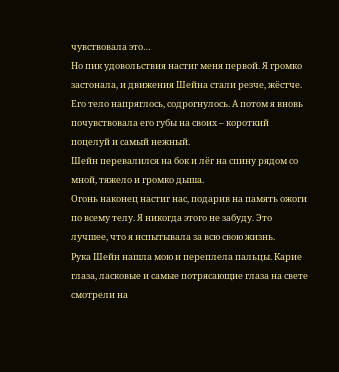чувствовала это…
Но пик удовольствия настиг меня первой. Я громко застонала, и движения Шейна стали резче, жёстче. Его тело напряглось, содрогнулось. А потом я вновь почувствовала его губы на своих – короткий поцелуй и самый нежный.
Шейн перевалился на бок и лёг на спину рядом со мной, тяжело и громко дыша.
Огонь наконец настиг нас, подарив на память ожоги по всему телу. Я никогда этого не забуду. Это лучшее, что я испытывала за всю свою жизнь.
Рука Шейн нашла мою и переплела пальцы. Карие глаза, ласковые и самые потрясающие глаза на свете смотрели на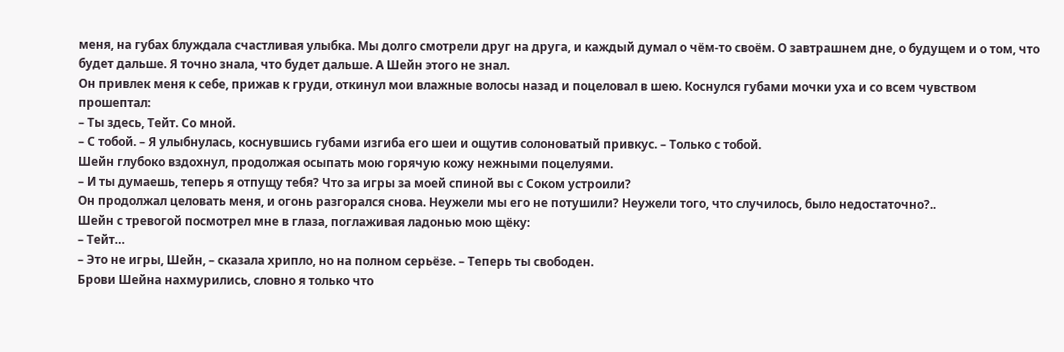меня, на губах блуждала счастливая улыбка. Мы долго смотрели друг на друга, и каждый думал о чём-то своём. О завтрашнем дне, о будущем и о том, что будет дальше. Я точно знала, что будет дальше. А Шейн этого не знал.
Он привлек меня к себе, прижав к груди, откинул мои влажные волосы назад и поцеловал в шею. Коснулся губами мочки уха и со всем чувством прошептал:
– Ты здесь, Тейт. Со мной.
– С тобой. – Я улыбнулась, коснувшись губами изгиба его шеи и ощутив солоноватый привкус. – Только с тобой.
Шейн глубоко вздохнул, продолжая осыпать мою горячую кожу нежными поцелуями.
– И ты думаешь, теперь я отпущу тебя? Что за игры за моей спиной вы с Соком устроили?
Он продолжал целовать меня, и огонь разгорался снова. Неужели мы его не потушили? Неужели того, что случилось, было недостаточно?..
Шейн с тревогой посмотрел мне в глаза, поглаживая ладонью мою щёку:
– Тейт…
– Это не игры, Шейн, – сказала хрипло, но на полном серьёзе. – Теперь ты свободен.
Брови Шейна нахмурились, словно я только что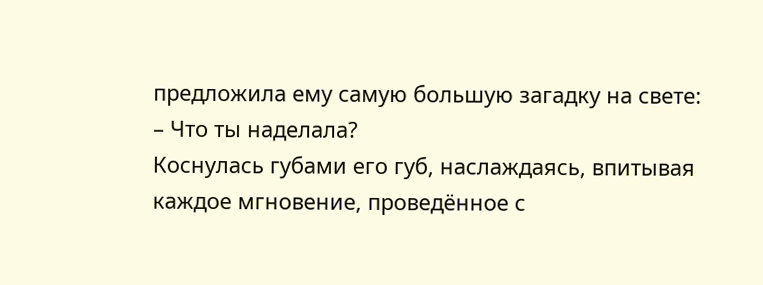предложила ему самую большую загадку на свете:
– Что ты наделала?
Коснулась губами его губ, наслаждаясь, впитывая каждое мгновение, проведённое с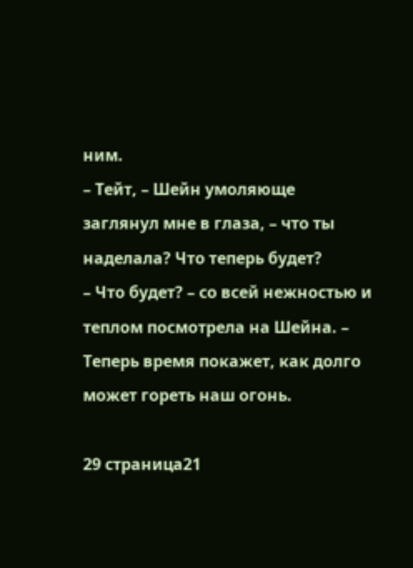ним.
– Тейт, – Шейн умоляюще заглянул мне в глаза, – что ты наделала? Что теперь будет?
– Что будет? – со всей нежностью и теплом посмотрела на Шейна. – Теперь время покажет, как долго может гореть наш огонь.

29 страница21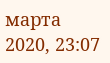марта 2020, 23:07